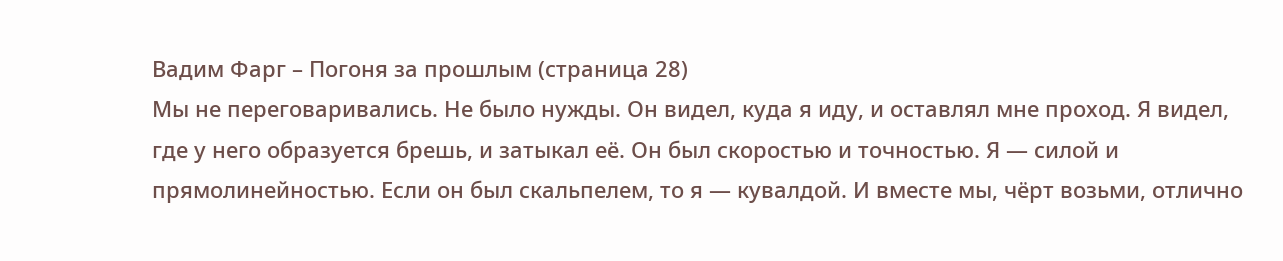Вадим Фарг – Погоня за прошлым (страница 28)
Мы не переговаривались. Не было нужды. Он видел, куда я иду, и оставлял мне проход. Я видел, где у него образуется брешь, и затыкал её. Он был скоростью и точностью. Я — силой и прямолинейностью. Если он был скальпелем, то я — кувалдой. И вместе мы, чёрт возьми, отлично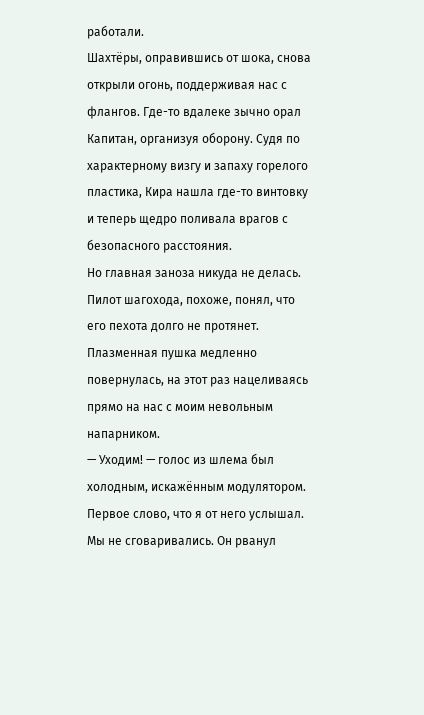работали.
Шахтёры, оправившись от шока, снова открыли огонь, поддерживая нас с флангов. Где-то вдалеке зычно орал Капитан, организуя оборону. Судя по характерному визгу и запаху горелого пластика, Кира нашла где-то винтовку и теперь щедро поливала врагов с безопасного расстояния.
Но главная заноза никуда не делась. Пилот шагохода, похоже, понял, что его пехота долго не протянет. Плазменная пушка медленно повернулась, на этот раз нацеливаясь прямо на нас с моим невольным напарником.
— Уходим! — голос из шлема был холодным, искажённым модулятором. Первое слово, что я от него услышал.
Мы не сговаривались. Он рванул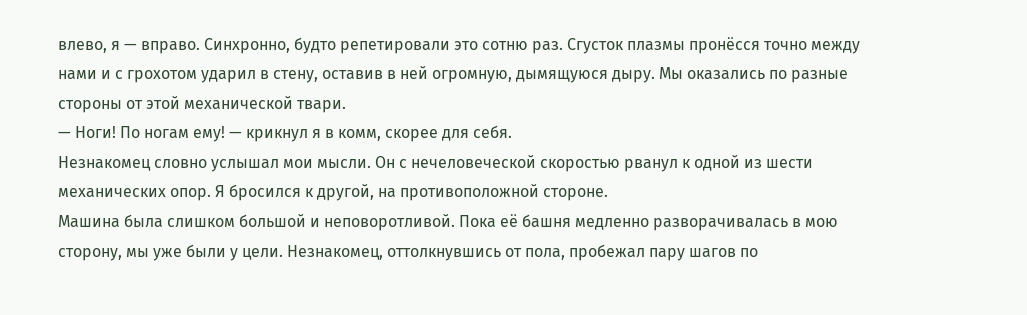влево, я — вправо. Синхронно, будто репетировали это сотню раз. Сгусток плазмы пронёсся точно между нами и с грохотом ударил в стену, оставив в ней огромную, дымящуюся дыру. Мы оказались по разные стороны от этой механической твари.
— Ноги! По ногам ему! — крикнул я в комм, скорее для себя.
Незнакомец словно услышал мои мысли. Он с нечеловеческой скоростью рванул к одной из шести механических опор. Я бросился к другой, на противоположной стороне.
Машина была слишком большой и неповоротливой. Пока её башня медленно разворачивалась в мою сторону, мы уже были у цели. Незнакомец, оттолкнувшись от пола, пробежал пару шагов по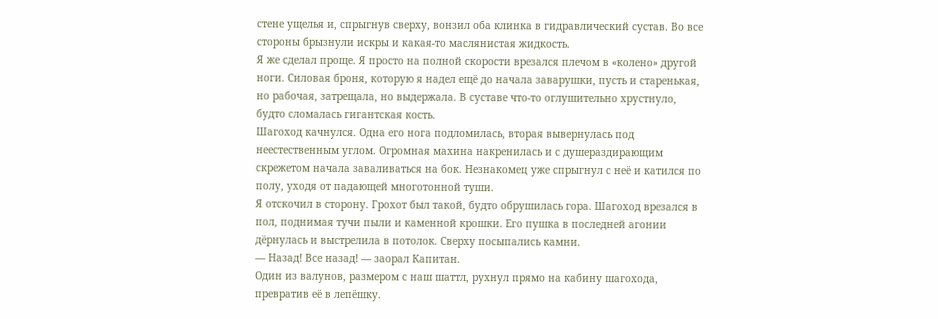стене ущелья и, спрыгнув сверху, вонзил оба клинка в гидравлический сустав. Во все стороны брызнули искры и какая-то маслянистая жидкость.
Я же сделал проще. Я просто на полной скорости врезался плечом в «колено» другой ноги. Силовая броня, которую я надел ещё до начала заварушки, пусть и старенькая, но рабочая, затрещала, но выдержала. В суставе что-то оглушительно хрустнуло, будто сломалась гигантская кость.
Шагоход качнулся. Одна его нога подломилась, вторая вывернулась под неестественным углом. Огромная махина накренилась и с душераздирающим скрежетом начала заваливаться на бок. Незнакомец уже спрыгнул с неё и катился по полу, уходя от падающей многотонной туши.
Я отскочил в сторону. Грохот был такой, будто обрушилась гора. Шагоход врезался в пол, поднимая тучи пыли и каменной крошки. Его пушка в последней агонии дёрнулась и выстрелила в потолок. Сверху посыпались камни.
— Назад! Все назад! — заорал Капитан.
Один из валунов, размером с наш шаттл, рухнул прямо на кабину шагохода, превратив её в лепёшку.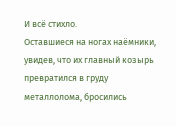И всё стихло.
Оставшиеся на ногах наёмники, увидев, что их главный козырь превратился в груду металлолома, бросились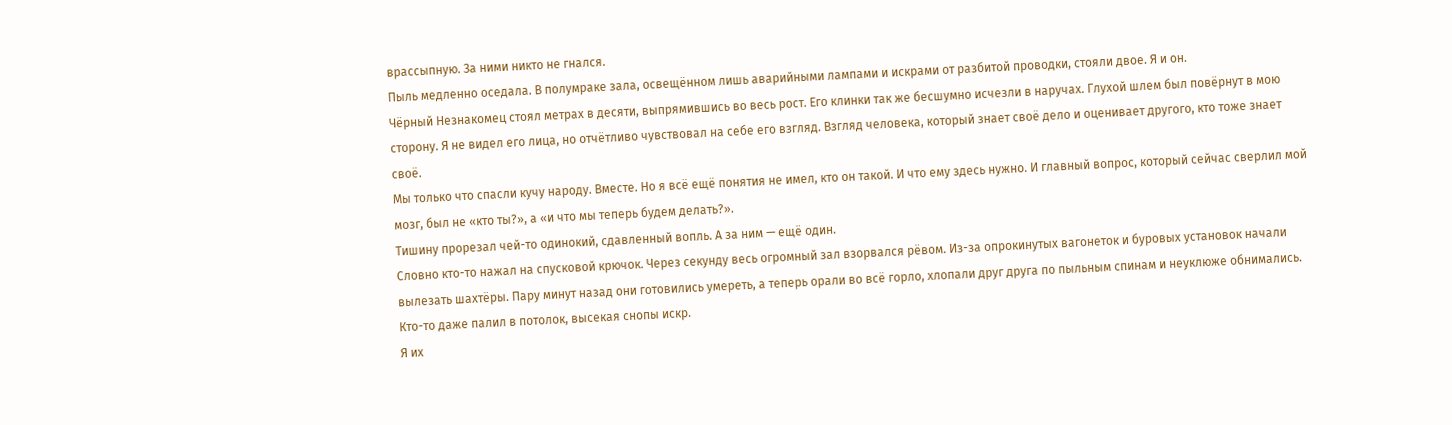врассыпную. За ними никто не гнался.
Пыль медленно оседала. В полумраке зала, освещённом лишь аварийными лампами и искрами от разбитой проводки, стояли двое. Я и он.
Чёрный Незнакомец стоял метрах в десяти, выпрямившись во весь рост. Его клинки так же бесшумно исчезли в наручах. Глухой шлем был повёрнут в мою сторону. Я не видел его лица, но отчётливо чувствовал на себе его взгляд. Взгляд человека, который знает своё дело и оценивает другого, кто тоже знает своё.
Мы только что спасли кучу народу. Вместе. Но я всё ещё понятия не имел, кто он такой. И что ему здесь нужно. И главный вопрос, который сейчас сверлил мой мозг, был не «кто ты?», а «и что мы теперь будем делать?».
Тишину прорезал чей-то одинокий, сдавленный вопль. А за ним — ещё один.
Словно кто-то нажал на спусковой крючок. Через секунду весь огромный зал взорвался рёвом. Из-за опрокинутых вагонеток и буровых установок начали вылезать шахтёры. Пару минут назад они готовились умереть, а теперь орали во всё горло, хлопали друг друга по пыльным спинам и неуклюже обнимались. Кто-то даже палил в потолок, высекая снопы искр.
Я их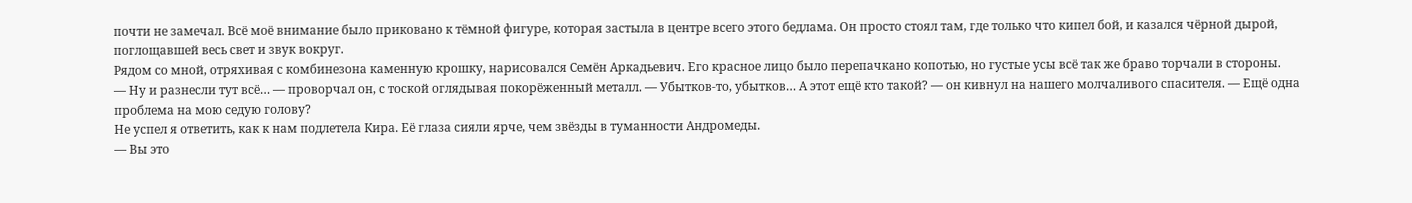почти не замечал. Всё моё внимание было приковано к тёмной фигуре, которая застыла в центре всего этого бедлама. Он просто стоял там, где только что кипел бой, и казался чёрной дырой, поглощавшей весь свет и звук вокруг.
Рядом со мной, отряхивая с комбинезона каменную крошку, нарисовался Семён Аркадьевич. Его красное лицо было перепачкано копотью, но густые усы всё так же браво торчали в стороны.
— Ну и разнесли тут всё… — проворчал он, с тоской оглядывая покорёженный металл. — Убытков-то, убытков… А этот ещё кто такой? — он кивнул на нашего молчаливого спасителя. — Ещё одна проблема на мою седую голову?
Не успел я ответить, как к нам подлетела Кира. Её глаза сияли ярче, чем звёзды в туманности Андромеды.
— Вы это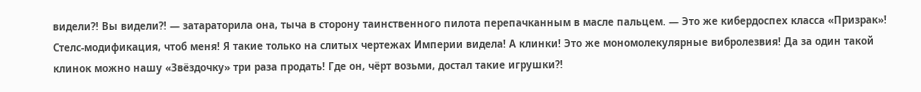видели⁈ Вы видели⁈ — затараторила она, тыча в сторону таинственного пилота перепачканным в масле пальцем. — Это же кибердоспех класса «Призрак»! Стелс-модификация, чтоб меня! Я такие только на слитых чертежах Империи видела! А клинки! Это же мономолекулярные вибролезвия! Да за один такой клинок можно нашу «Звёздочку» три раза продать! Где он, чёрт возьми, достал такие игрушки⁈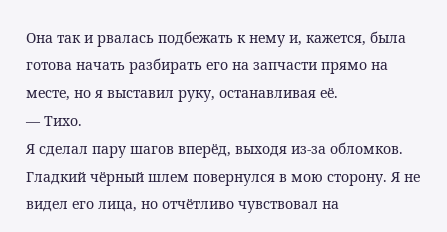Она так и рвалась подбежать к нему и, кажется, была готова начать разбирать его на запчасти прямо на месте, но я выставил руку, останавливая её.
— Тихо.
Я сделал пару шагов вперёд, выходя из-за обломков. Гладкий чёрный шлем повернулся в мою сторону. Я не видел его лица, но отчётливо чувствовал на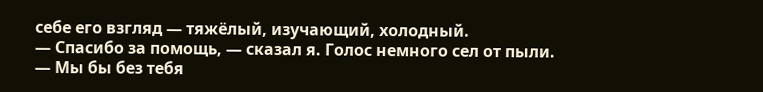себе его взгляд — тяжёлый, изучающий, холодный.
— Спасибо за помощь, — сказал я. Голос немного сел от пыли. — Мы бы без тебя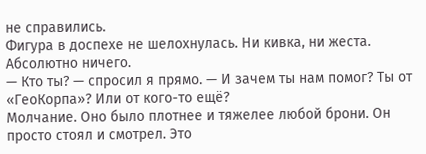не справились.
Фигура в доспехе не шелохнулась. Ни кивка, ни жеста. Абсолютно ничего.
— Кто ты? — спросил я прямо. — И зачем ты нам помог? Ты от «ГеоКорпа»? Или от кого-то ещё?
Молчание. Оно было плотнее и тяжелее любой брони. Он просто стоял и смотрел. Это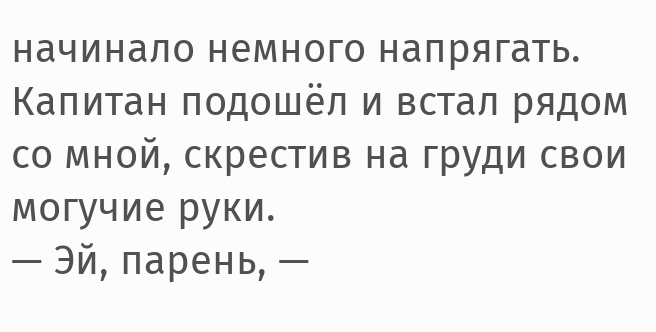начинало немного напрягать.
Капитан подошёл и встал рядом со мной, скрестив на груди свои могучие руки.
— Эй, парень, —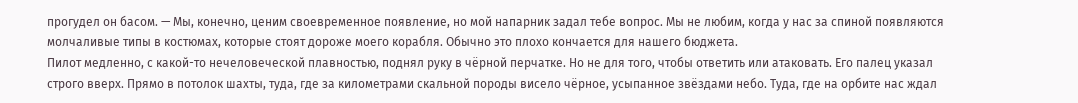прогудел он басом. — Мы, конечно, ценим своевременное появление, но мой напарник задал тебе вопрос. Мы не любим, когда у нас за спиной появляются молчаливые типы в костюмах, которые стоят дороже моего корабля. Обычно это плохо кончается для нашего бюджета.
Пилот медленно, с какой-то нечеловеческой плавностью, поднял руку в чёрной перчатке. Но не для того, чтобы ответить или атаковать. Его палец указал строго вверх. Прямо в потолок шахты, туда, где за километрами скальной породы висело чёрное, усыпанное звёздами небо. Туда, где на орбите нас ждал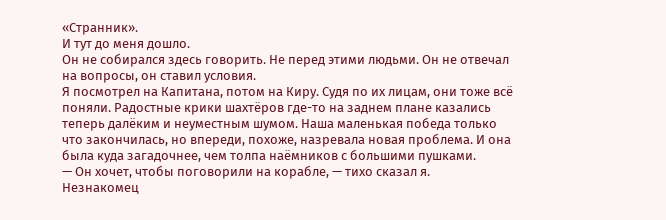«Странник».
И тут до меня дошло.
Он не собирался здесь говорить. Не перед этими людьми. Он не отвечал на вопросы, он ставил условия.
Я посмотрел на Капитана, потом на Киру. Судя по их лицам, они тоже всё поняли. Радостные крики шахтёров где-то на заднем плане казались теперь далёким и неуместным шумом. Наша маленькая победа только что закончилась, но впереди, похоже, назревала новая проблема. И она была куда загадочнее, чем толпа наёмников с большими пушками.
— Он хочет, чтобы поговорили на корабле, — тихо сказал я.
Незнакомец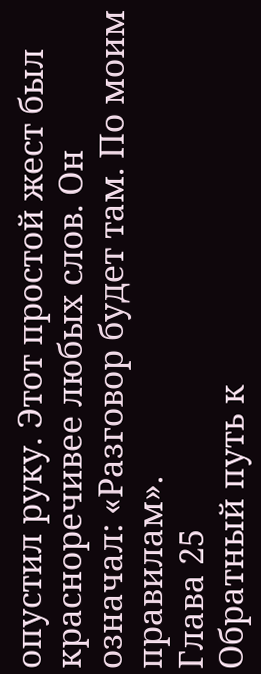опустил руку. Этот простой жест был красноречивее любых слов. Он означал: «Разговор будет там. По моим правилам».
Глава 25
Обратный путь к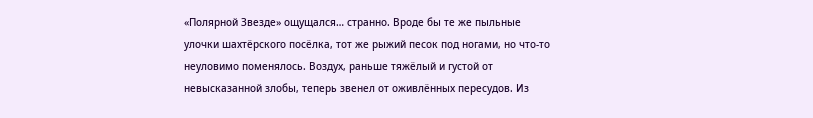«Полярной Звезде» ощущался… странно. Вроде бы те же пыльные улочки шахтёрского посёлка, тот же рыжий песок под ногами, но что-то неуловимо поменялось. Воздух, раньше тяжёлый и густой от невысказанной злобы, теперь звенел от оживлённых пересудов. Из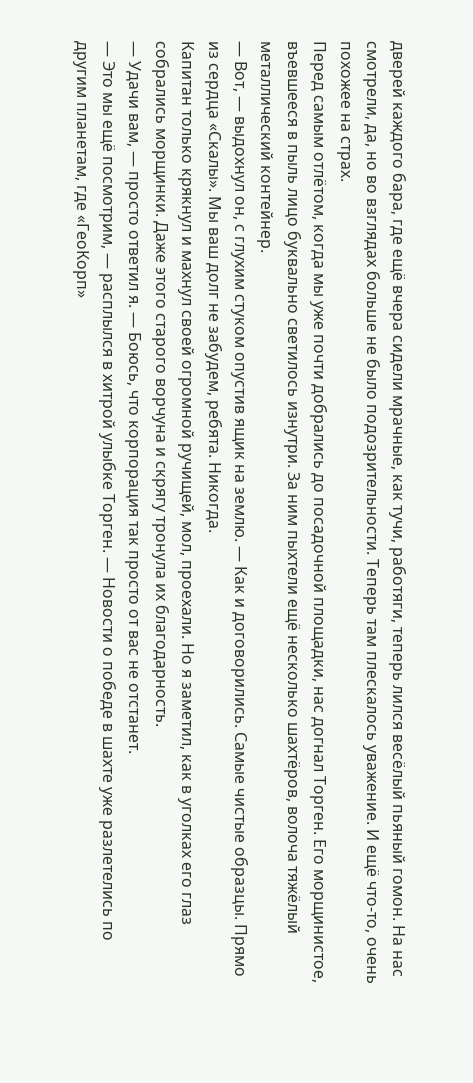дверей каждого бара, где ещё вчера сидели мрачные, как тучи, работяги, теперь лился весёлый пьяный гомон. На нас смотрели, да, но во взглядах больше не было подозрительности. Теперь там плескалось уважение. И ещё что-то, очень похожее на страх.
Перед самым отлётом, когда мы уже почти добрались до посадочной площадки, нас догнал Торген. Его морщинистое, въевшееся в пыль лицо буквально светилось изнутри. За ним пыхтели ещё несколько шахтёров, волоча тяжёлый металлический контейнер.
— Вот, — выдохнул он, с глухим стуком опустив ящик на землю. — Как и договорились. Самые чистые образцы. Прямо из сердца «Скалы». Мы ваш долг не забудем, ребята. Никогда.
Капитан только крякнул и махнул своей огромной ручищей, мол, проехали. Но я заметил, как в уголках его глаз собрались морщинки. Даже этого старого ворчуна и скрягу тронула их благодарность.
— Удачи вам, — просто ответил я. — Боюсь, что корпорация так просто от вас не отстанет.
— Это мы ещё посмотрим, — расплылся в хитрой улыбке Торген. — Новости о победе в шахте уже разлетелись по другим планетам, где «ГеоКорп»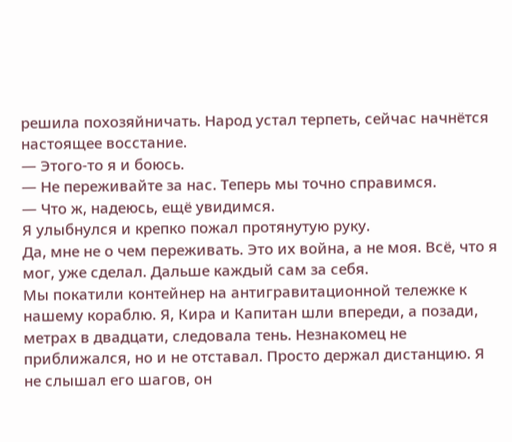решила похозяйничать. Народ устал терпеть, сейчас начнётся настоящее восстание.
— Этого-то я и боюсь.
— Не переживайте за нас. Теперь мы точно справимся.
— Что ж, надеюсь, ещё увидимся.
Я улыбнулся и крепко пожал протянутую руку.
Да, мне не о чем переживать. Это их война, а не моя. Всё, что я мог, уже сделал. Дальше каждый сам за себя.
Мы покатили контейнер на антигравитационной тележке к нашему кораблю. Я, Кира и Капитан шли впереди, а позади, метрах в двадцати, следовала тень. Незнакомец не приближался, но и не отставал. Просто держал дистанцию. Я не слышал его шагов, он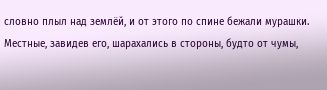словно плыл над землёй, и от этого по спине бежали мурашки.
Местные, завидев его, шарахались в стороны, будто от чумы,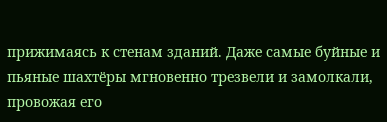прижимаясь к стенам зданий. Даже самые буйные и пьяные шахтёры мгновенно трезвели и замолкали, провожая его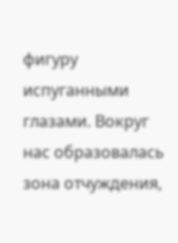фигуру испуганными глазами. Вокруг нас образовалась зона отчуждения,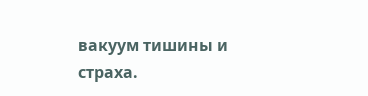вакуум тишины и страха.